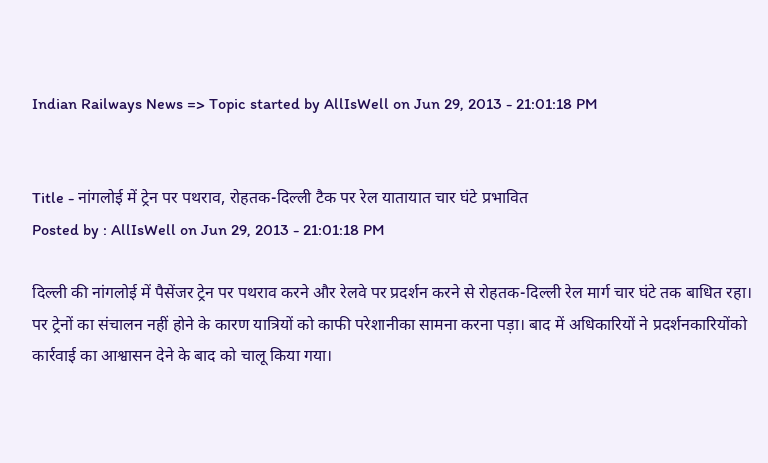Indian Railways News => Topic started by AllIsWell on Jun 29, 2013 - 21:01:18 PM


Title - नांगलोई में ट्रेन पर पथराव, रोहतक-दिल्ली टैक पर रेल यातायात चार घंटे प्रभावित
Posted by : AllIsWell on Jun 29, 2013 - 21:01:18 PM

दिल्ली की नांगलोई में पैसेंजर ट्रेन पर पथराव करने और रेलवे पर प्रदर्शन करने से रोहतक-दिल्ली रेल मार्ग चार घंटे तक बाधित रहा। पर ट्रेनों का संचालन नहीं होने के कारण यात्रियों को काफी परेशानीका सामना करना पड़ा। बाद में अधिकारियों ने प्रदर्शनकारियोंको कार्रवाई का आश्वासन देने के बाद को चालू किया गया।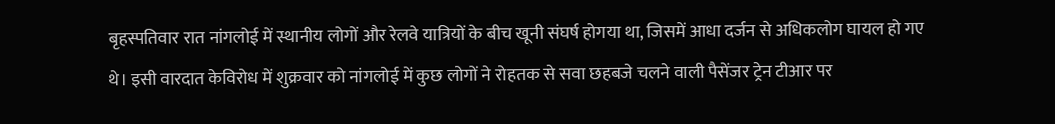बृहस्पतिवार रात नांगलोई में स्थानीय लोगों और रेलवे यात्रियों के बीच खूनी संघर्ष होगया था, जिसमें आधा दर्जन से अधिकलोग घायल हो गए थे। इसी वारदात केविरोध में शुक्रवार को नांगलोई में कुछ लोगों ने रोहतक से सवा छहबजे चलने वाली पैसेंजर ट्रेन टीआर पर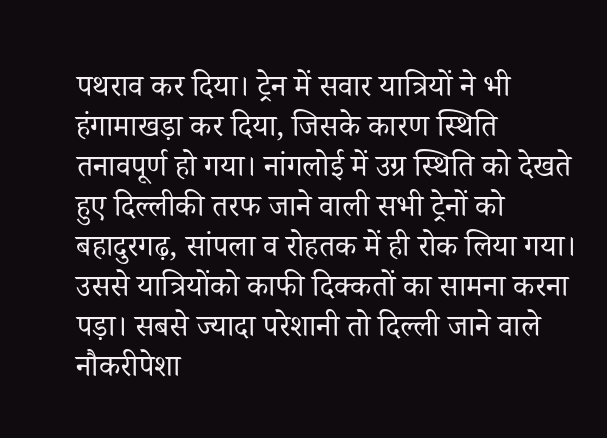पथराव कर दिया। ट्रेन में सवार यात्रियों ने भी हंगामाखड़ा कर दिया, जिसके कारण स्थिति तनावपूर्ण हो गया। नांगलोई में उग्र स्थिति को देखते हुए दिल्लीकी तरफ जाने वाली सभी ट्रेनों को बहादुरगढ़, सांपला व रोहतक में ही रोक लिया गया। उससे यात्रियोंको काफी दिक्कतों का सामना करना पड़ा। सबसे ज्यादा परेशानी तो दिल्ली जाने वाले नौकरीपेशा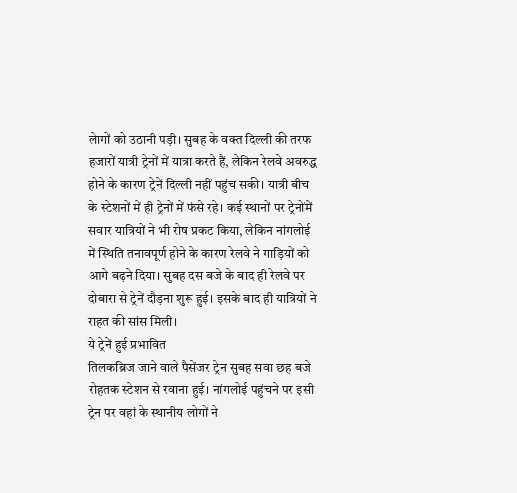लेागों को उठानी पड़ी। सुबह के वक्त दिल्ली की तरफ हजारों यात्री ट्रेनों में यात्रा करते हैं, लेकिन रेलवे अवरुद्ध होने के कारण ट्रेनें दिल्ली नहीं पहुंच सकी। यात्री बीच के स्टेशनों में ही ट्रेनों में फंसे रहे। कई स्थानों पर ट्रेनोंमें सवार यात्रियों ने भी रोष प्रकट किया, लेकिन नांगलोई में स्थिति तनावपूर्ण होने के कारण रेलवे ने गाड़ियों को आगे बढ़ने दिया। सुबह दस बजे के बाद ही रेलवे पर दोबारा से ट्रेनें दौड़ना शुरू हुई। इसके बाद ही यात्रियों ने राहत की सांस मिली।
ये ट्रेनें हुई प्रभावित
तिलकब्रिज जाने वाले पैसेंजर ट्रेन सुबह सवा छह बजे रोहतक स्टेशन से रवाना हुई। नांगलोई पहुंचने पर इसी ट्रेन पर वहां के स्थानीय लोगों ने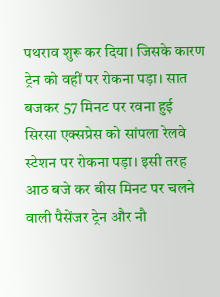पथराव शुरू कर दिया। जिसके कारण ट्रेन को वहीं पर रोकना पड़ा। सात बजकर 57 मिनट पर रवना हुई सिरसा एक्सप्रेस को सांपला रेलवे स्टेशन पर रोकना पड़ा। इसी तरह आठ बजे कर बीस मिनट पर चलने वाली पैसेंजर ट्रेन और नौ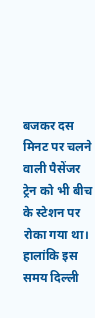बजकर दस मिनट पर चलने वाली पैसेंजर ट्रेन को भी बीच के स्टेशन पर रोका गया था। हालांकि इस समय दिल्ली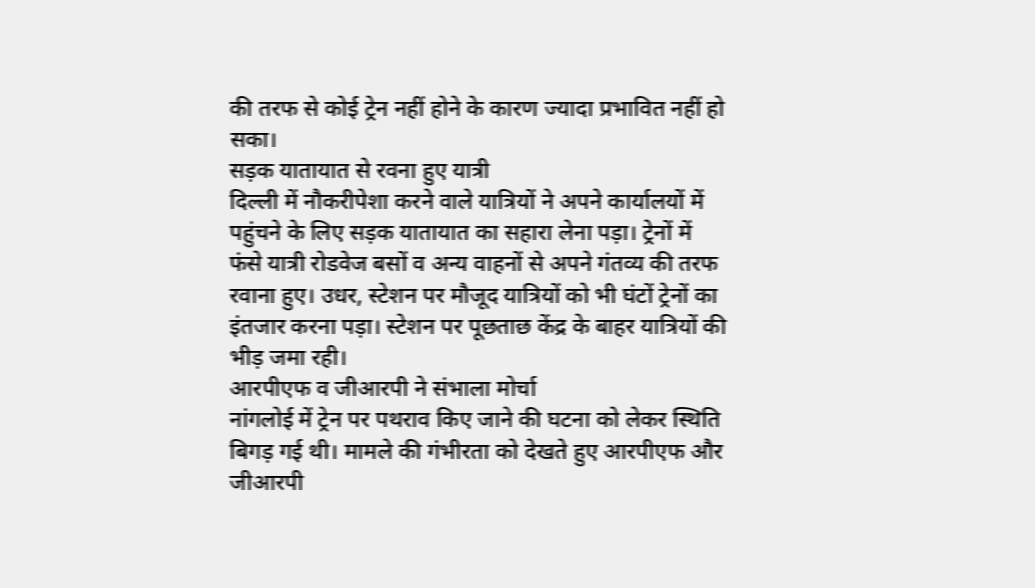की तरफ से कोई ट्रेन नहीं होने के कारण ज्यादा प्रभावित नहीं हो सका।
सड़क यातायात से रवना हुए यात्री
दिल्ली में नौकरीपेशा करने वाले यात्रियों ने अपने कार्यालयों में पहुंचने के लिए सड़क यातायात का सहारा लेना पड़ा। ट्रेनों में फंसे यात्री रोडवेज बसों व अन्य वाहनों से अपने गंतव्य की तरफ रवाना हुए। उधर, स्टेशन पर मौजूद यात्रियों को भी घंटों ट्रेनों का इंतजार करना पड़ा। स्टेशन पर पूछताछ केंद्र के बाहर यात्रियों की भीड़ जमा रही।
आरपीएफ व जीआरपी ने संभाला मोर्चा
नांगलोई में ट्रेन पर पथराव किए जाने की घटना को लेकर स्थिति बिगड़ गई थी। मामले की गंभीरता को देखते हुए आरपीएफ और जीआरपी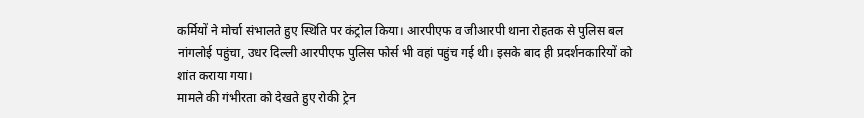कर्मियों ने मोर्चा संभालते हुए स्थिति पर कंट्रोल किया। आरपीएफ व जीआरपी थाना रोहतक से पुलिस बल नांगलोई पहुंचा, उधर दिल्ली आरपीएफ पुलिस फोर्स भी वहां पहुंच गई थी। इसके बाद ही प्रदर्शनकारियों को शांत कराया गया।
मामले की गंभीरता को देखते हुए रोकी ट्रेन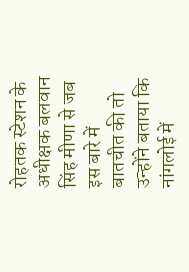रोहतक स्टेशन के अधीक्षक बलवान सिंह मीणा से जब इस बारे में बातचीत की तो उन्होंने बताया कि नांगलोई में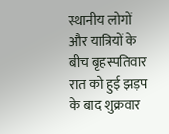स्थानीय लोगों और यात्रियों के बीच बृहस्पतिवार रात को हुई झड़प के बाद शुक्रवार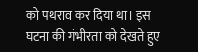को पथराव कर दिया था। इस घटना की गंभीरता को देखते हुए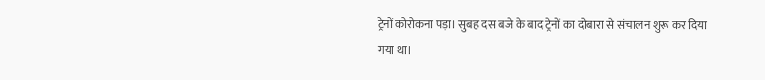ट्रेनों कोरोकना पड़ा। सुबह दस बजे के बाद ट्रेनों का दोबारा से संचालन शुरू कर दिया गया था।